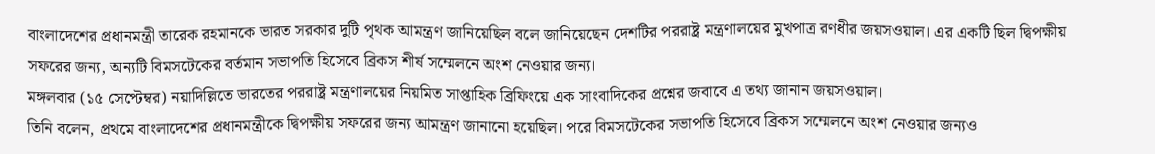বাংলাদেশের প্রধানমন্ত্রী তারেক রহমানকে ভারত সরকার দুটি পৃথক আমন্ত্রণ জানিয়েছিল বলে জানিয়েছেন দেশটির পররাষ্ট্র মন্ত্রণালয়ের মুখপাত্র রণধীর জয়সওয়াল। এর একটি ছিল দ্বিপক্ষীয় সফরের জন্য, অন্যটি বিমসটেকের বর্তমান সভাপতি হিসেবে ব্রিকস শীর্ষ সম্মেলনে অংশ নেওয়ার জন্য।
মঙ্গলবার (১৫ সেপ্টেম্বর) নয়াদিল্লিতে ভারতের পররাষ্ট্র মন্ত্রণালয়ের নিয়মিত সাপ্তাহিক ব্রিফিংয়ে এক সাংবাদিকের প্রশ্নের জবাবে এ তথ্য জানান জয়সওয়াল।
তিনি বলেন, প্রথমে বাংলাদেশের প্রধানমন্ত্রীকে দ্বিপক্ষীয় সফরের জন্য আমন্ত্রণ জানানো হয়েছিল। পরে বিমসটেকের সভাপতি হিসেবে ব্রিকস সম্মেলনে অংশ নেওয়ার জন্যও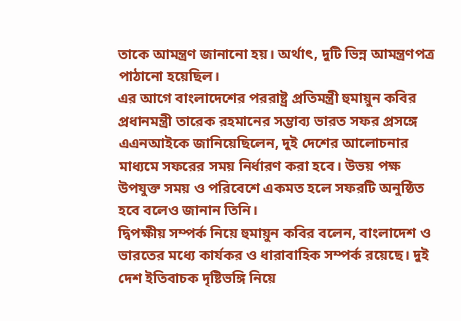তাকে আমন্ত্রণ জানানো হয়। অর্থাৎ, দুটি ভিন্ন আমন্ত্রণপত্র পাঠানো হয়েছিল।
এর আগে বাংলাদেশের পররাষ্ট্র প্রতিমন্ত্রী হুমায়ুন কবির প্রধানমন্ত্রী তারেক রহমানের সম্ভাব্য ভারত সফর প্রসঙ্গে এএনআইকে জানিয়েছিলেন, দুই দেশের আলোচনার মাধ্যমে সফরের সময় নির্ধারণ করা হবে। উভয় পক্ষ উপযুক্ত সময় ও পরিবেশে একমত হলে সফরটি অনুষ্ঠিত হবে বলেও জানান তিনি।
দ্বিপক্ষীয় সম্পর্ক নিয়ে হুমায়ুন কবির বলেন, বাংলাদেশ ও ভারতের মধ্যে কার্যকর ও ধারাবাহিক সম্পর্ক রয়েছে। দুই দেশ ইতিবাচক দৃষ্টিভঙ্গি নিয়ে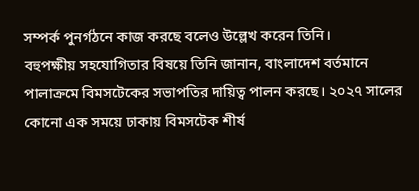সম্পর্ক পুনর্গঠনে কাজ করছে বলেও উল্লেখ করেন তিনি।
বহুপক্ষীয় সহযোগিতার বিষয়ে তিনি জানান, বাংলাদেশ বর্তমানে পালাক্রমে বিমসটেকের সভাপতির দায়িত্ব পালন করছে। ২০২৭ সালের কোনো এক সময়ে ঢাকায় বিমসটেক শীর্ষ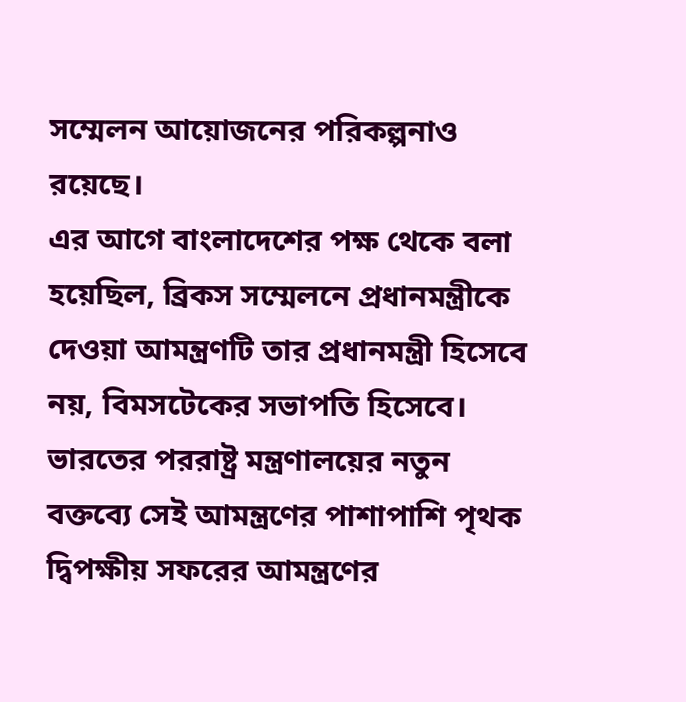সম্মেলন আয়োজনের পরিকল্পনাও রয়েছে।
এর আগে বাংলাদেশের পক্ষ থেকে বলা হয়েছিল, ব্রিকস সম্মেলনে প্রধানমন্ত্রীকে দেওয়া আমন্ত্রণটি তার প্রধানমন্ত্রী হিসেবে নয়, বিমসটেকের সভাপতি হিসেবে। ভারতের পররাষ্ট্র মন্ত্রণালয়ের নতুন বক্তব্যে সেই আমন্ত্রণের পাশাপাশি পৃথক দ্বিপক্ষীয় সফরের আমন্ত্রণের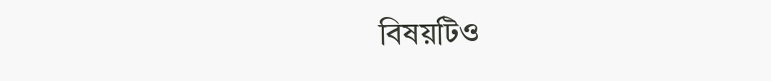বিষয়টিও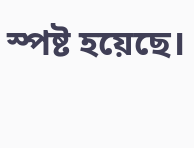স্পষ্ট হয়েছে।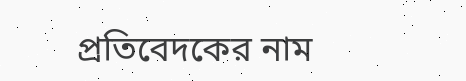প্রতিবেদকের নাম